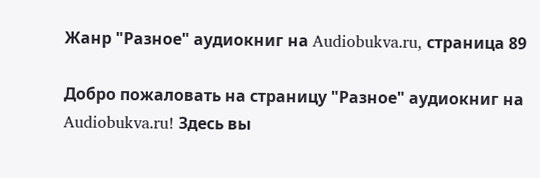Жанр "Разное" аудиокниг на Audiobukva.ru, страница 89

Добро пожаловать на страницу "Разное" аудиокниг на Audiobukva.ru! Здесь вы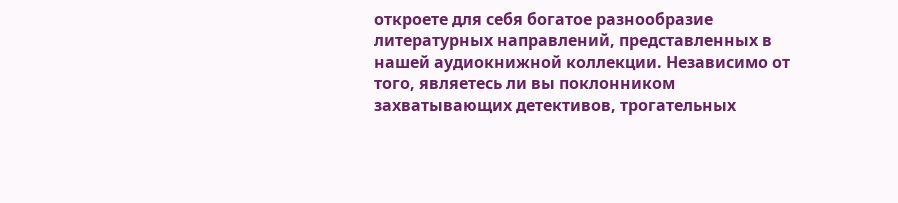откроете для себя богатое разнообразие литературных направлений, представленных в нашей аудиокнижной коллекции. Независимо от того, являетесь ли вы поклонником захватывающих детективов, трогательных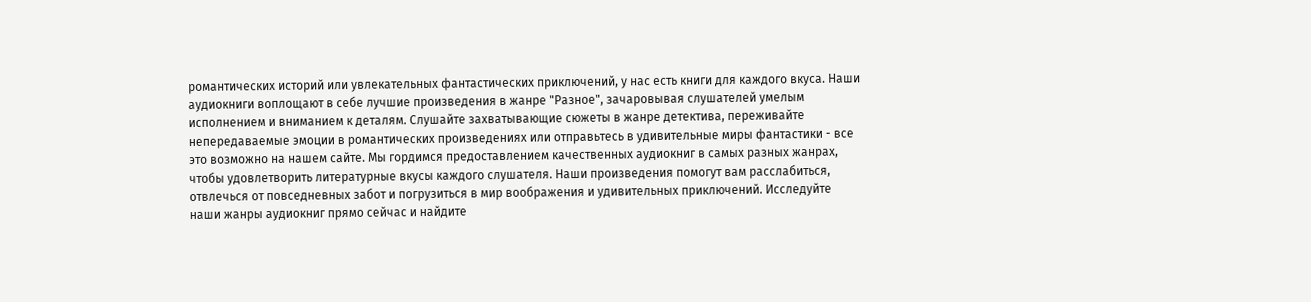романтических историй или увлекательных фантастических приключений, у нас есть книги для каждого вкуса. Наши аудиокниги воплощают в себе лучшие произведения в жанре "Разное", зачаровывая слушателей умелым исполнением и вниманием к деталям. Слушайте захватывающие сюжеты в жанре детектива, переживайте непередаваемые эмоции в романтических произведениях или отправьтесь в удивительные миры фантастики - все это возможно на нашем сайте. Мы гордимся предоставлением качественных аудиокниг в самых разных жанрах, чтобы удовлетворить литературные вкусы каждого слушателя. Наши произведения помогут вам расслабиться, отвлечься от повседневных забот и погрузиться в мир воображения и удивительных приключений. Исследуйте наши жанры аудиокниг прямо сейчас и найдите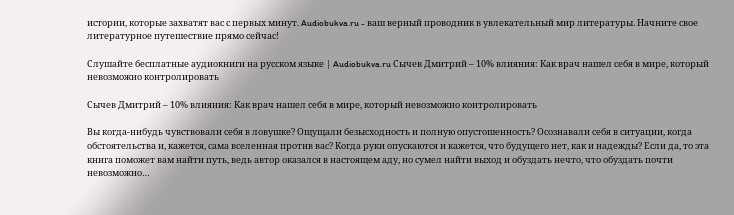истории, которые захватят вас с первых минут. Audiobukva.ru - ваш верный проводник в увлекательный мир литературы. Начните свое литературное путешествие прямо сейчас!

Слушайте бесплатные аудиокниги на русском языке | Audiobukva.ru Сычев Дмитрий – 10% влияния: Как врач нашел себя в мире, который невозможно контролировать

Сычев Дмитрий – 10% влияния: Как врач нашел себя в мире, который невозможно контролировать

Вы когда-нибудь чувствовали себя в ловушке? Ощущали безысходность и полную опустошенность? Осознавали себя в ситуации, когда обстоятельства и, кажется, сама вселенная против вас? Когда руки опускаются и кажется, что будущего нет, как и надежды? Если да, то эта книга поможет вам найти путь, ведь автор оказался в настоящем аду, но сумел найти выход и обуздать нечто, что обуздать почти невозможно…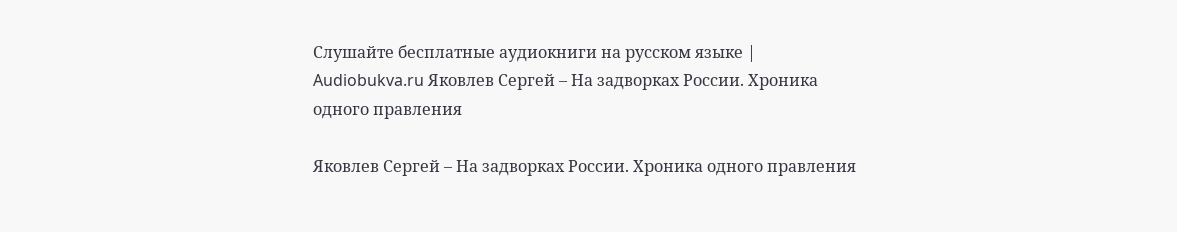Слушайте бесплатные аудиокниги на русском языке | Audiobukva.ru Яковлев Сергей – На задворках России. Хроника одного правления

Яковлев Сергей – На задворках России. Хроника одного правления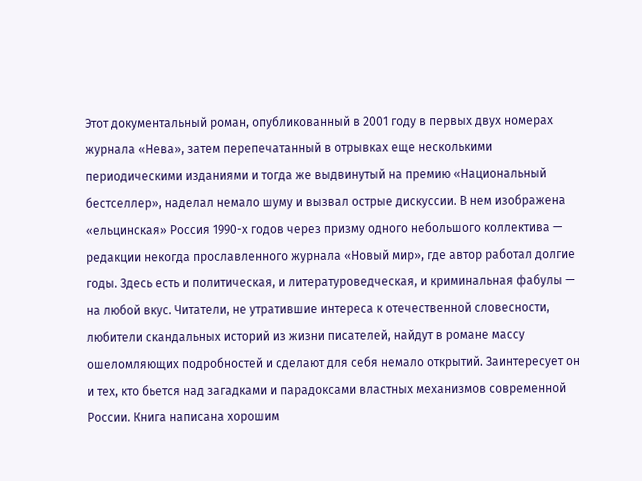Этот документальный роман, опубликованный в 2001 году в первых двух номерах журнала «Нева», затем перепечатанный в отрывках еще несколькими периодическими изданиями и тогда же выдвинутый на премию «Национальный бестселлер», наделал немало шуму и вызвал острые дискуссии. В нем изображена «ельцинская» Россия 1990-х годов через призму одного небольшого коллектива — редакции некогда прославленного журнала «Новый мир», где автор работал долгие годы. Здесь есть и политическая, и литературоведческая, и криминальная фабулы — на любой вкус. Читатели, не утратившие интереса к отечественной словесности, любители скандальных историй из жизни писателей, найдут в романе массу ошеломляющих подробностей и сделают для себя немало открытий. Заинтересует он и тех, кто бьется над загадками и парадоксами властных механизмов современной России. Книга написана хорошим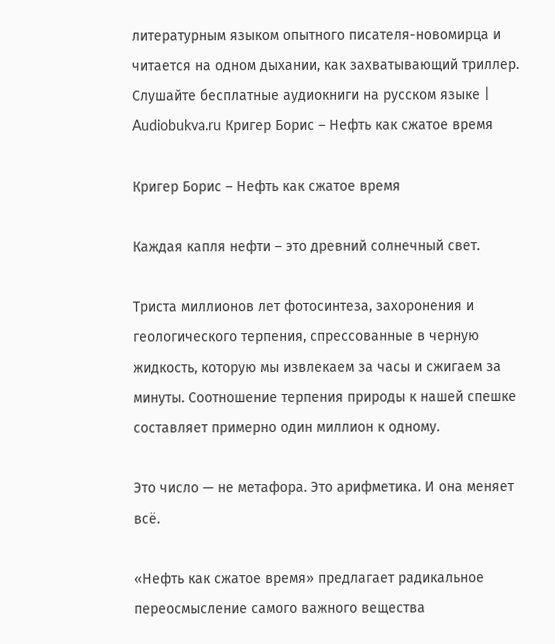литературным языком опытного писателя-новомирца и читается на одном дыхании, как захватывающий триллер.
Слушайте бесплатные аудиокниги на русском языке | Audiobukva.ru Кригер Борис – Нефть как сжатое время

Кригер Борис – Нефть как сжатое время

Каждая капля нефти – это древний солнечный свет.

Триста миллионов лет фотосинтеза, захоронения и геологического терпения, спрессованные в черную жидкость, которую мы извлекаем за часы и сжигаем за минуты. Соотношение терпения природы к нашей спешке составляет примерно один миллион к одному.

Это число — не метафора. Это арифметика. И она меняет всё.

«Нефть как сжатое время» предлагает радикальное переосмысление самого важного вещества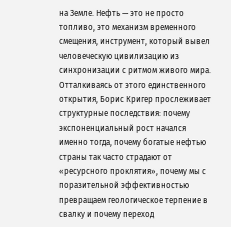на Земле. Нефть — это не просто топливо, это механизм временного смещения, инструмент, который вывел человеческую цивилизацию из синхронизации с ритмом живого мира. Отталкиваясь от этого единственного открытия, Борис Кригер прослеживает структурные последствия: почему экспоненциальный рост начался именно тогда, почему богатые нефтью страны так часто страдают от «ресурсного проклятия», почему мы с поразительной эффективностью превращаем геологическое терпение в свалку и почему переход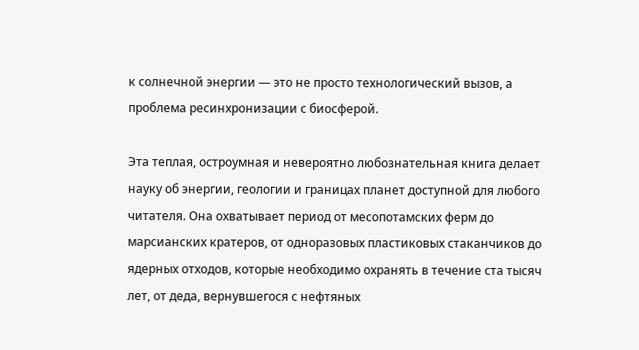к солнечной энергии — это не просто технологический вызов, а проблема ресинхронизации с биосферой.

Эта теплая, остроумная и невероятно любознательная книга делает науку об энергии, геологии и границах планет доступной для любого читателя. Она охватывает период от месопотамских ферм до марсианских кратеров, от одноразовых пластиковых стаканчиков до ядерных отходов, которые необходимо охранять в течение ста тысяч лет, от деда, вернувшегося с нефтяных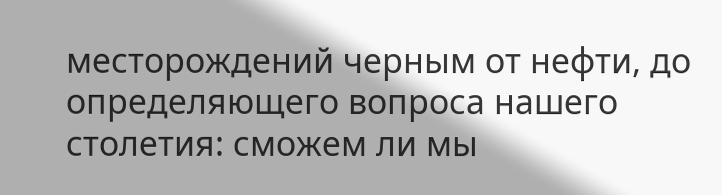месторождений черным от нефти, до определяющего вопроса нашего столетия: сможем ли мы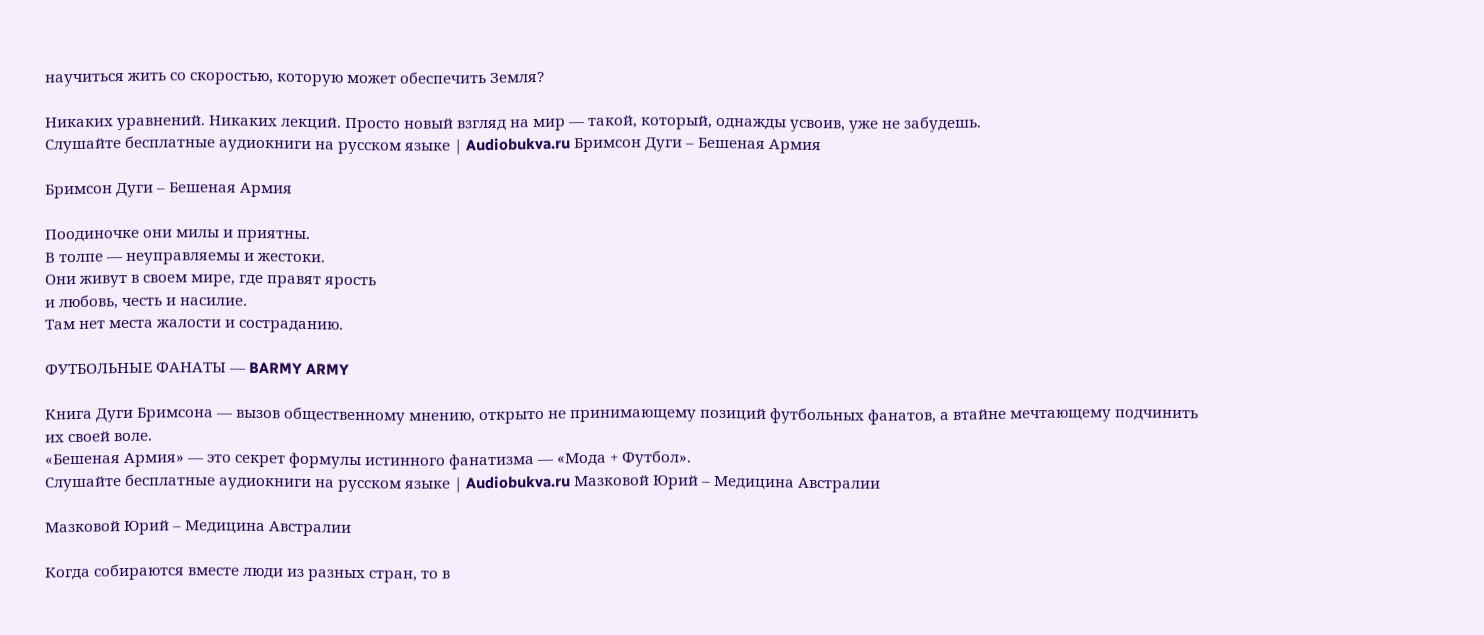научиться жить со скоростью, которую может обеспечить Земля?

Никаких уравнений. Никаких лекций. Просто новый взгляд на мир — такой, который, однажды усвоив, уже не забудешь.
Слушайте бесплатные аудиокниги на русском языке | Audiobukva.ru Бримсон Дуги – Бешеная Армия

Бримсон Дуги – Бешеная Армия

Поодиночке они милы и приятны.
В толпе — неуправляемы и жестоки.
Они живут в своем мире, где правят ярость
и любовь, честь и насилие.
Там нет места жалости и состраданию.

ФУТБОЛЬНЫЕ ФАНАТЫ — BARMY ARMY

Книга Дуги Бримсона — вызов общественному мнению, открыто не принимающему позиций футбольных фанатов, а втайне мечтающему подчинить их своей воле.
«Бешеная Армия» — это секрет формулы истинного фанатизма — «Мода + Футбол».
Слушайте бесплатные аудиокниги на русском языке | Audiobukva.ru Мазковой Юрий – Медицина Австралии

Мазковой Юрий – Медицина Австралии

Когда собираются вместе люди из разных стран, то в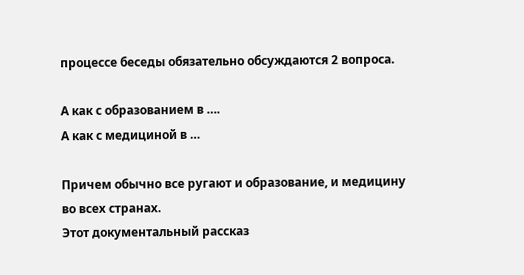процессе беседы обязательно обсуждаются 2 вопроса.

А как с образованием в ….
А как с медициной в …

Причем обычно все ругают и образование, и медицину во всех странах.
Этот документальный рассказ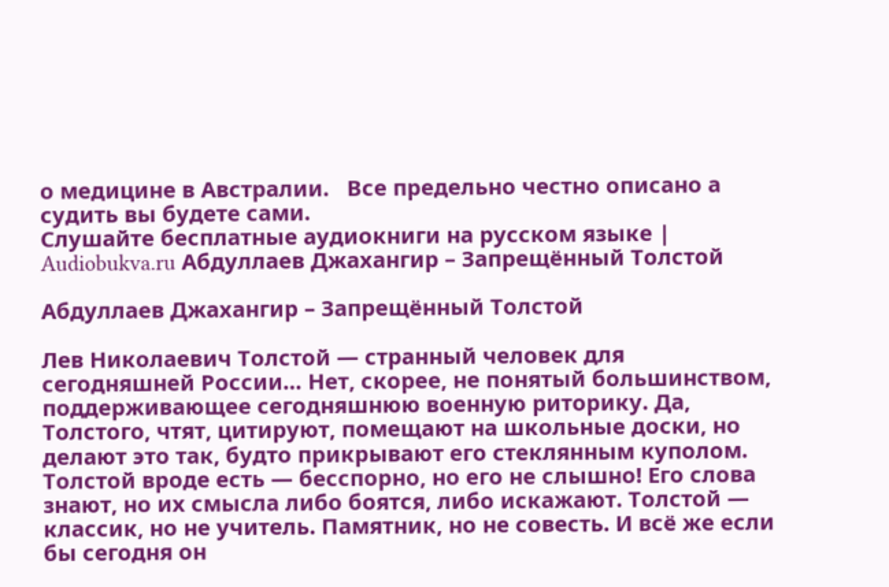о медицине в Австралии.   Все предельно честно описано а судить вы будете сами.
Слушайте бесплатные аудиокниги на русском языке | Audiobukva.ru Абдуллаев Джахангир – Запрещённый Толстой

Абдуллаев Джахангир – Запрещённый Толстой

Лев Николаевич Толстой — странный человек для сегодняшней России… Нет, скорее, не понятый большинством, поддерживающее сегодняшнюю военную риторику. Да, Толстого, чтят, цитируют, помещают на школьные доски, но делают это так, будто прикрывают его стеклянным куполом. Толстой вроде есть — бесспорно, но его не слышно! Его слова знают, но их смысла либо боятся, либо искажают. Толстой — классик, но не учитель. Памятник, но не совесть. И всё же если бы сегодня он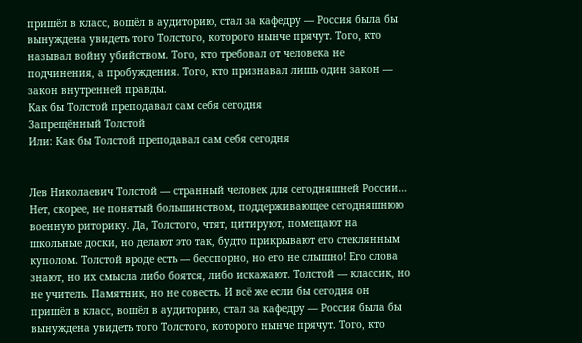пришёл в класс, вошёл в аудиторию, стал за кафедру — Россия была бы вынуждена увидеть того Толстого, которого нынче прячут. Того, кто называл войну убийством. Того, кто требовал от человека не подчинения, а пробуждения. Того, кто признавал лишь один закон — закон внутренней правды.
Как бы Толстой преподавал сам себя сегодня
Запрещённый Толстой
Или: Как бы Толстой преподавал сам себя сегодня


Лев Николаевич Толстой — странный человек для сегодняшней России… Нет, скорее, не понятый большинством, поддерживающее сегодняшнюю военную риторику. Да, Толстого, чтят, цитируют, помещают на школьные доски, но делают это так, будто прикрывают его стеклянным куполом. Толстой вроде есть — бесспорно, но его не слышно! Его слова знают, но их смысла либо боятся, либо искажают. Толстой — классик, но не учитель. Памятник, но не совесть. И всё же если бы сегодня он пришёл в класс, вошёл в аудиторию, стал за кафедру — Россия была бы вынуждена увидеть того Толстого, которого нынче прячут. Того, кто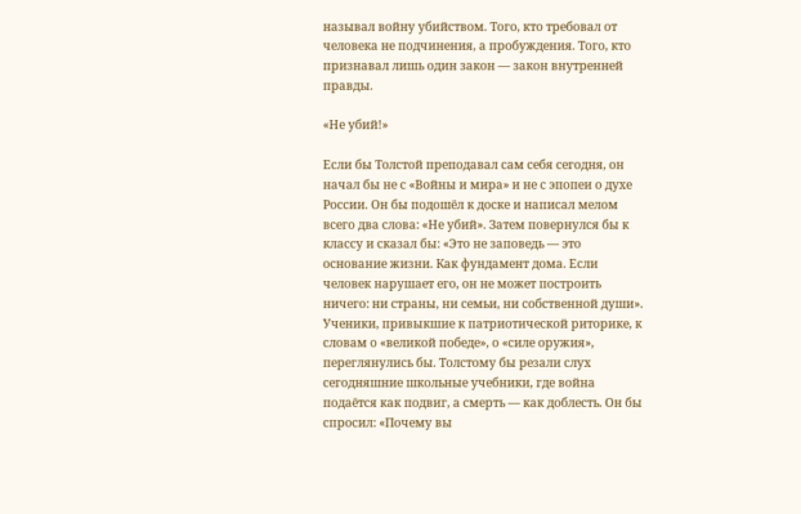называл войну убийством. Того, кто требовал от человека не подчинения, а пробуждения. Того, кто признавал лишь один закон — закон внутренней правды.

«Не убий!»

Если бы Толстой преподавал сам себя сегодня, он начал бы не с «Войны и мира» и не с эпопеи о духе России. Он бы подошёл к доске и написал мелом всего два слова: «Не убий». Затем повернулся бы к классу и сказал бы: «Это не заповедь — это основание жизни. Как фундамент дома. Если человек нарушает его, он не может построить ничего: ни страны, ни семьи, ни собственной души». Ученики, привыкшие к патриотической риторике, к словам о «великой победе», о «силе оружия», переглянулись бы. Толстому бы резали слух сегодняшние школьные учебники, где война подаётся как подвиг, а смерть — как доблесть. Он бы спросил: «Почему вы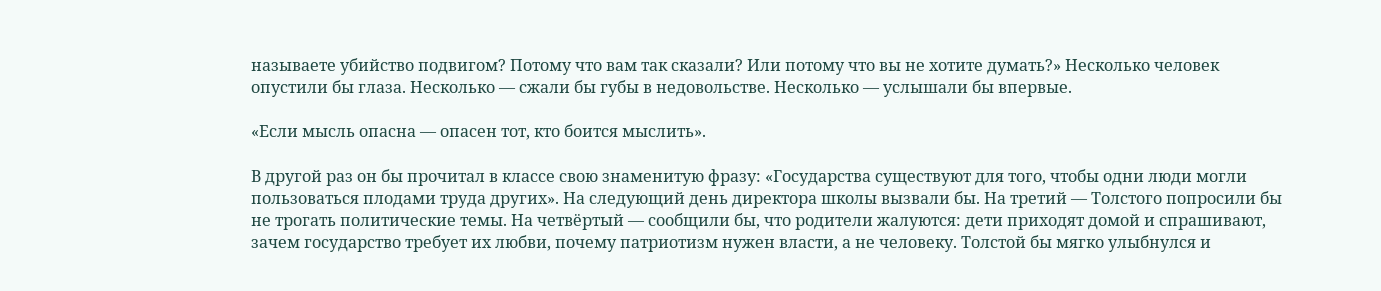называете убийство подвигом? Потому что вам так сказали? Или потому что вы не хотите думать?» Несколько человек опустили бы глаза. Несколько — сжали бы губы в недовольстве. Несколько — услышали бы впервые.

«Если мысль опасна — опасен тот, кто боится мыслить».

В другой раз он бы прочитал в классе свою знаменитую фразу: «Государства существуют для того, чтобы одни люди могли пользоваться плодами труда других». На следующий день директора школы вызвали бы. На третий — Толстого попросили бы не трогать политические темы. На четвёртый — сообщили бы, что родители жалуются: дети приходят домой и спрашивают, зачем государство требует их любви, почему патриотизм нужен власти, а не человеку. Толстой бы мягко улыбнулся и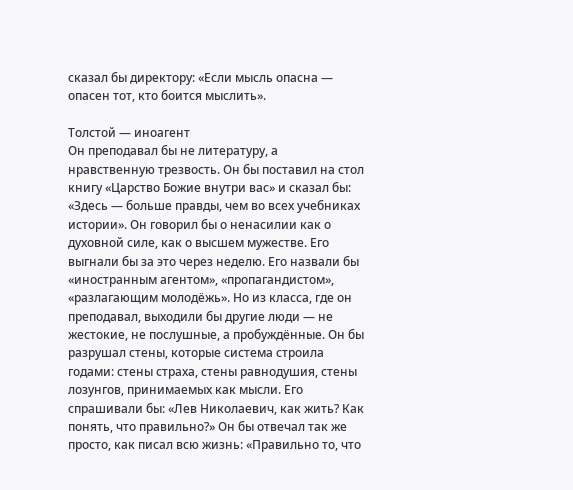сказал бы директору: «Если мысль опасна — опасен тот, кто боится мыслить».

Толстой — иноагент
Он преподавал бы не литературу, а нравственную трезвость. Он бы поставил на стол книгу «Царство Божие внутри вас» и сказал бы: «Здесь — больше правды, чем во всех учебниках истории». Он говорил бы о ненасилии как о духовной силе, как о высшем мужестве. Его выгнали бы за это через неделю. Его назвали бы «иностранным агентом», «пропагандистом», «разлагающим молодёжь». Но из класса, где он преподавал, выходили бы другие люди — не жестокие, не послушные, а пробуждённые. Он бы разрушал стены, которые система строила годами: стены страха, стены равнодушия, стены лозунгов, принимаемых как мысли. Его спрашивали бы: «Лев Николаевич, как жить? Как понять, что правильно?» Он бы отвечал так же просто, как писал всю жизнь: «Правильно то, что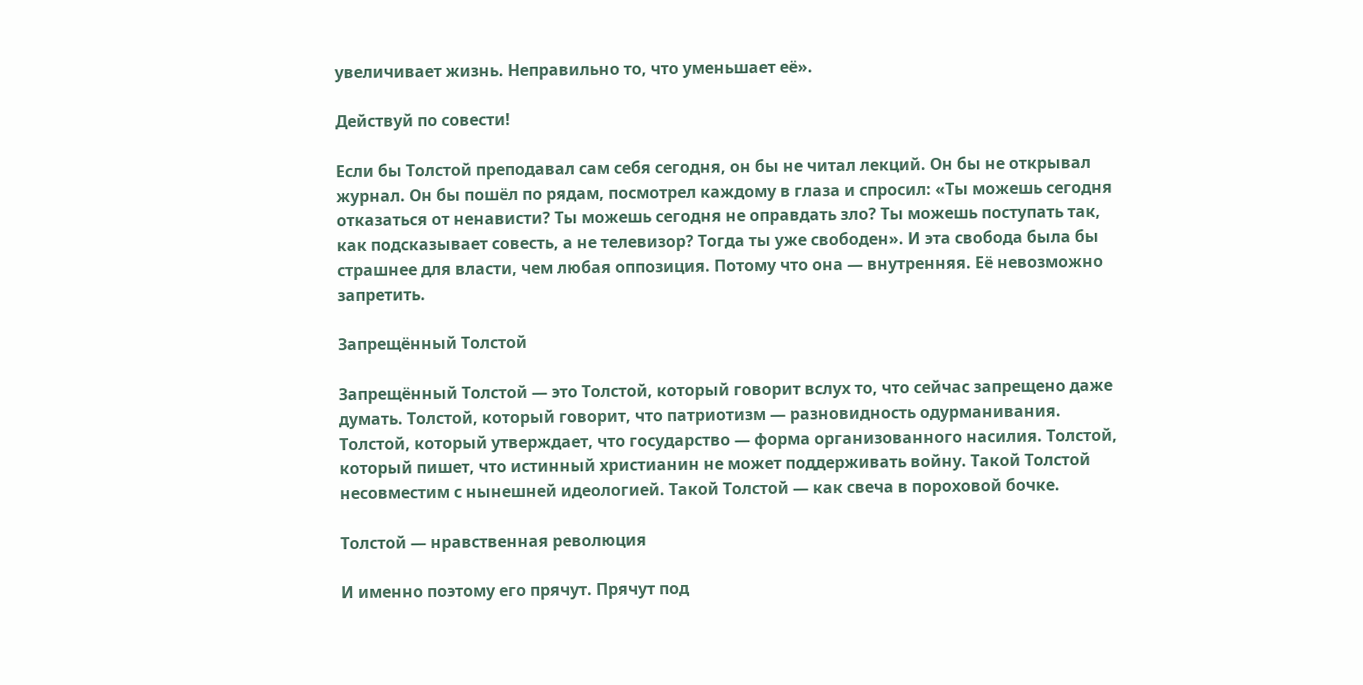увеличивает жизнь. Неправильно то, что уменьшает её».

Действуй по совести!

Если бы Толстой преподавал сам себя сегодня, он бы не читал лекций. Он бы не открывал журнал. Он бы пошёл по рядам, посмотрел каждому в глаза и спросил: «Ты можешь сегодня отказаться от ненависти? Ты можешь сегодня не оправдать зло? Ты можешь поступать так, как подсказывает совесть, а не телевизор? Тогда ты уже свободен». И эта свобода была бы страшнее для власти, чем любая оппозиция. Потому что она — внутренняя. Её невозможно запретить.

Запрещённый Толстой

Запрещённый Толстой — это Толстой, который говорит вслух то, что сейчас запрещено даже думать. Толстой, который говорит, что патриотизм — разновидность одурманивания. Толстой, который утверждает, что государство — форма организованного насилия. Толстой, который пишет, что истинный христианин не может поддерживать войну. Такой Толстой несовместим с нынешней идеологией. Такой Толстой — как свеча в пороховой бочке.

Толстой — нравственная революция

И именно поэтому его прячут. Прячут под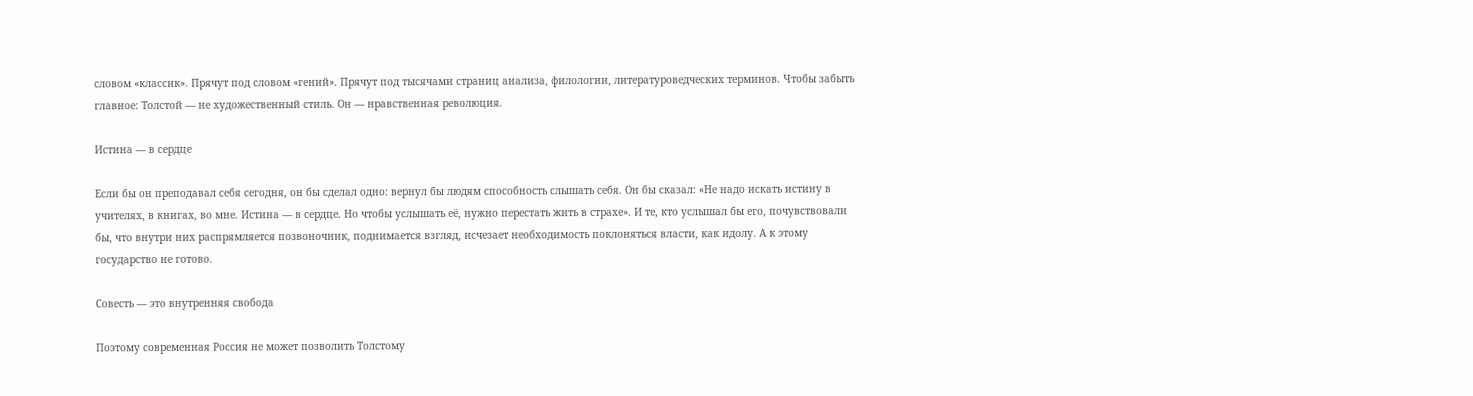словом «классик». Прячут под словом «гений». Прячут под тысячами страниц анализа, филологии, литературоведческих терминов. Чтобы забыть главное: Толстой — не художественный стиль. Он — нравственная революция.

Истина — в сердце

Если бы он преподавал себя сегодня, он бы сделал одно: вернул бы людям способность слышать себя. Он бы сказал: «Не надо искать истину в учителях, в книгах, во мне. Истина — в сердце. Но чтобы услышать её, нужно перестать жить в страхе». И те, кто услышал бы его, почувствовали бы, что внутри них распрямляется позвоночник, поднимается взгляд, исчезает необходимость поклоняться власти, как идолу. А к этому государство не готово.

Совесть — это внутренняя свобода

Поэтому современная Россия не может позволить Толстому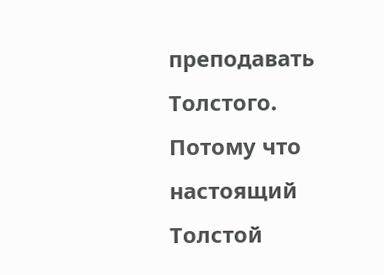преподавать Толстого. Потому что настоящий Толстой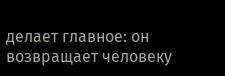делает главное: он возвращает человеку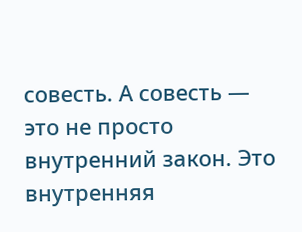совесть. А совесть — это не просто внутренний закон. Это внутренняя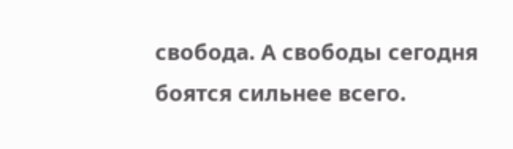свобода. А свободы сегодня боятся сильнее всего.